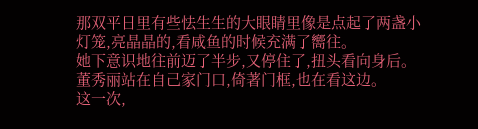那双平日里有些怯生生的大眼睛里像是点起了两盏小灯笼,亮晶晶的,看咸鱼的时候充满了嚮往。
她下意识地往前迈了半步,又停住了,扭头看向身后。
董秀丽站在自己家门口,倚著门框,也在看这边。
这一次,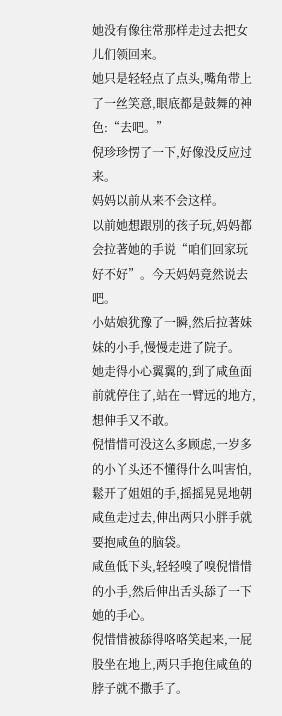她没有像往常那样走过去把女儿们领回来。
她只是轻轻点了点头,嘴角带上了一丝笑意,眼底都是鼓舞的神色:“去吧。”
倪珍珍愣了一下,好像没反应过来。
妈妈以前从来不会这样。
以前她想跟別的孩子玩,妈妈都会拉著她的手说“咱们回家玩好不好”。今天妈妈竟然说去吧。
小姑娘犹豫了一瞬,然后拉著妹妹的小手,慢慢走进了院子。
她走得小心翼翼的,到了咸鱼面前就停住了,站在一臂远的地方,想伸手又不敢。
倪惜惜可没这么多顾虑,一岁多的小丫头还不懂得什么叫害怕,鬆开了姐姐的手,摇摇晃晃地朝咸鱼走过去,伸出两只小胖手就要抱咸鱼的脑袋。
咸鱼低下头,轻轻嗅了嗅倪惜惜的小手,然后伸出舌头舔了一下她的手心。
倪惜惜被舔得咯咯笑起来,一屁股坐在地上,两只手抱住咸鱼的脖子就不撒手了。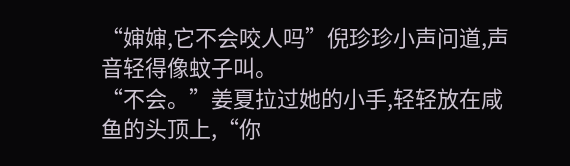“婶婶,它不会咬人吗”倪珍珍小声问道,声音轻得像蚊子叫。
“不会。”姜夏拉过她的小手,轻轻放在咸鱼的头顶上,“你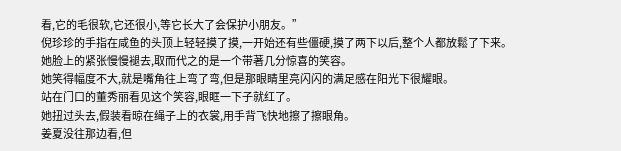看,它的毛很软,它还很小,等它长大了会保护小朋友。”
倪珍珍的手指在咸鱼的头顶上轻轻摸了摸,一开始还有些僵硬,摸了两下以后,整个人都放鬆了下来。
她脸上的紧张慢慢褪去,取而代之的是一个带著几分惊喜的笑容。
她笑得幅度不大,就是嘴角往上弯了弯,但是那眼睛里亮闪闪的满足感在阳光下很耀眼。
站在门口的董秀丽看见这个笑容,眼眶一下子就红了。
她扭过头去,假装看晾在绳子上的衣裳,用手背飞快地擦了擦眼角。
姜夏没往那边看,但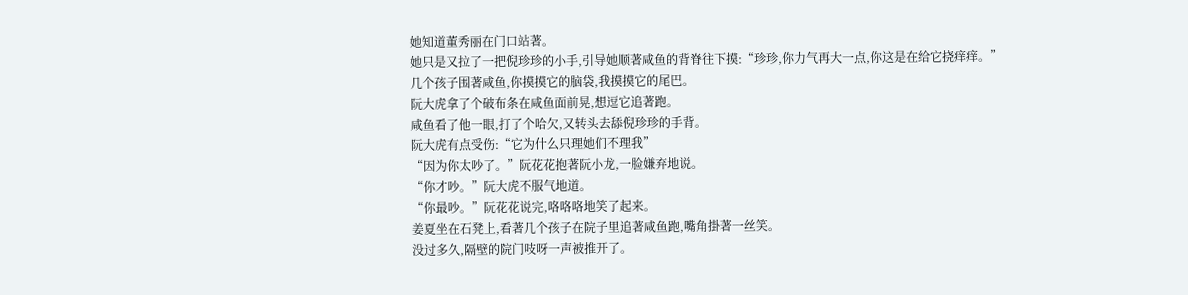她知道董秀丽在门口站著。
她只是又拉了一把倪珍珍的小手,引导她顺著咸鱼的背脊往下摸:“珍珍,你力气再大一点,你这是在给它挠痒痒。”
几个孩子围著咸鱼,你摸摸它的脑袋,我摸摸它的尾巴。
阮大虎拿了个破布条在咸鱼面前晃,想逗它追著跑。
咸鱼看了他一眼,打了个哈欠,又转头去舔倪珍珍的手背。
阮大虎有点受伤:“它为什么只理她们不理我”
“因为你太吵了。”阮花花抱著阮小龙,一脸嫌弃地说。
“你才吵。”阮大虎不服气地道。
“你最吵。”阮花花说完,咯咯咯地笑了起来。
姜夏坐在石凳上,看著几个孩子在院子里追著咸鱼跑,嘴角掛著一丝笑。
没过多久,隔壁的院门吱呀一声被推开了。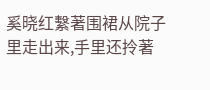奚晓红繫著围裙从院子里走出来,手里还拎著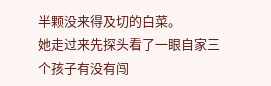半颗没来得及切的白菜。
她走过来先探头看了一眼自家三个孩子有没有闯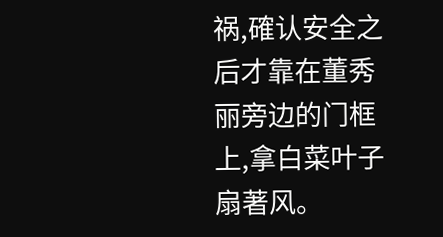祸,確认安全之后才靠在董秀丽旁边的门框上,拿白菜叶子扇著风。